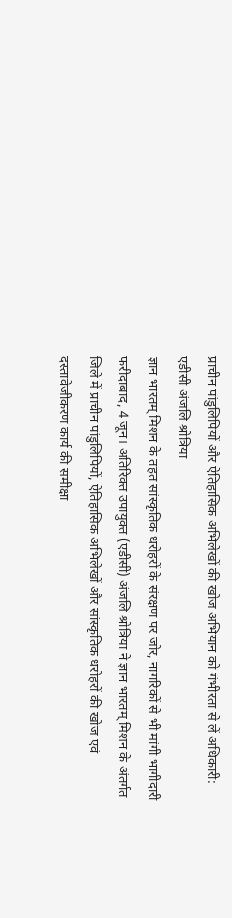प्राचीन पांडुलिपियों और ऐतिहासिक अभिलेखों की खोज अभियान को गंभीरता से लें अधिकारी: एडीसी अंजलि श्रोत्रिया
ज्ञान भारतम् मिशन के तहत सांस्कृतिक धरोहरों के संरक्षण पर जोर, नागरिकों से भी मांगी भागीदारी
फरीदाबाद, 4 जून। अतिरिक्त उपायुक्त (एडीसी) अंजलि श्रोत्रिया ने ज्ञान भारतम् मिशन के अंतर्गत जिले में प्राचीन पांडुलिपियों, ऐतिहासिक अभिलेखों और सांस्कृतिक धरोहरों की खोज एवं दस्तावेजीकरण कार्य की समीक्षा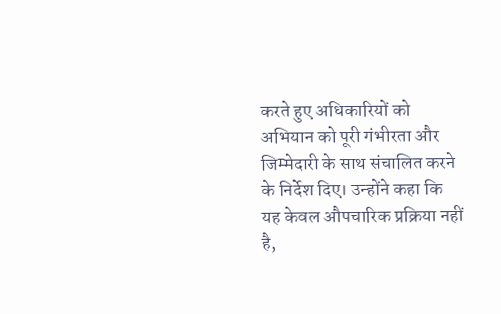करते हुए अधिकारियों को अभियान को पूरी गंभीरता और जिम्मेदारी के साथ संचालित करने के निर्देश दिए। उन्होंने कहा कि यह केवल औपचारिक प्रक्रिया नहीं है,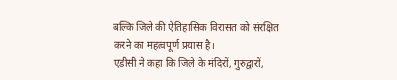बल्कि जिले की ऐतिहासिक विरासत को संरक्षित करने का महत्वपूर्ण प्रयास है।
एडीसी ने कहा कि जिले के मंदिरों, गुरुद्वारों,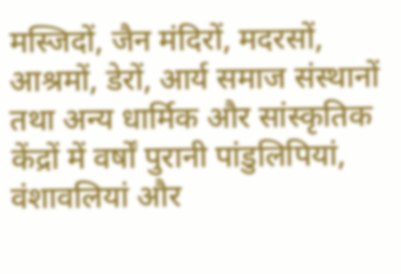मस्जिदों, जैन मंदिरों, मदरसों, आश्रमों, डेरों, आर्य समाज संस्थानों तथा अन्य धार्मिक और सांस्कृतिक केंद्रों में वर्षों पुरानी पांडुलिपियां, वंशावलियां और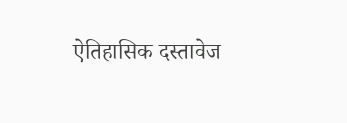ऐतिहासिक दस्तावेज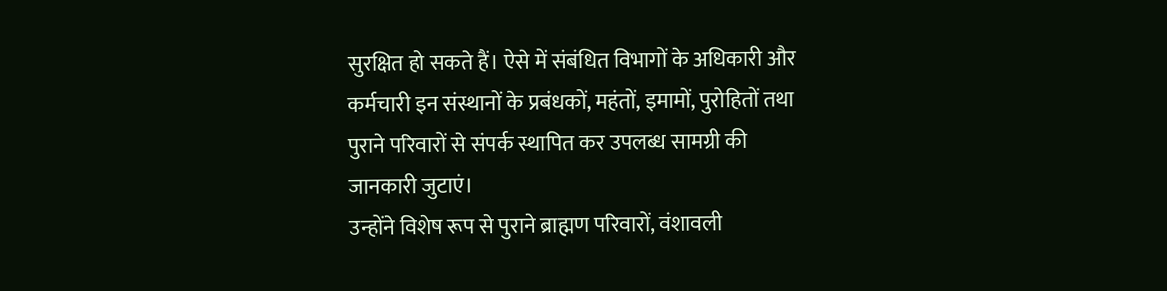सुरक्षित हो सकते हैं। ऐसे में संबंधित विभागों के अधिकारी और कर्मचारी इन संस्थानों के प्रबंधकों, महंतों, इमामों, पुरोहितों तथा पुराने परिवारों से संपर्क स्थापित कर उपलब्ध सामग्री की जानकारी जुटाएं।
उन्होंने विशेष रूप से पुराने ब्राह्मण परिवारों, वंशावली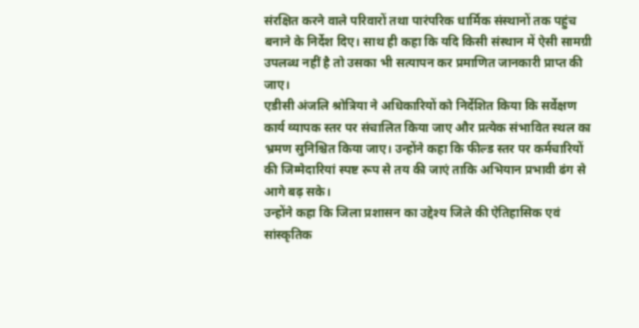संरक्षित करने वाले परिवारों तथा पारंपरिक धार्मिक संस्थानों तक पहुंच बनाने के निर्देश दिए। साथ ही कहा कि यदि किसी संस्थान में ऐसी सामग्री उपलब्ध नहीं है तो उसका भी सत्यापन कर प्रमाणित जानकारी प्राप्त की जाए।
एडीसी अंजलि श्रोत्रिया ने अधिकारियों को निर्देशित किया कि सर्वेक्षण कार्य व्यापक स्तर पर संचालित किया जाए और प्रत्येक संभावित स्थल का भ्रमण सुनिश्चित किया जाए। उन्होंने कहा कि फील्ड स्तर पर कर्मचारियों की जिम्मेदारियां स्पष्ट रूप से तय की जाएं ताकि अभियान प्रभावी ढंग से आगे बढ़ सके।
उन्होंने कहा कि जिला प्रशासन का उद्देश्य जिले की ऐतिहासिक एवं सांस्कृतिक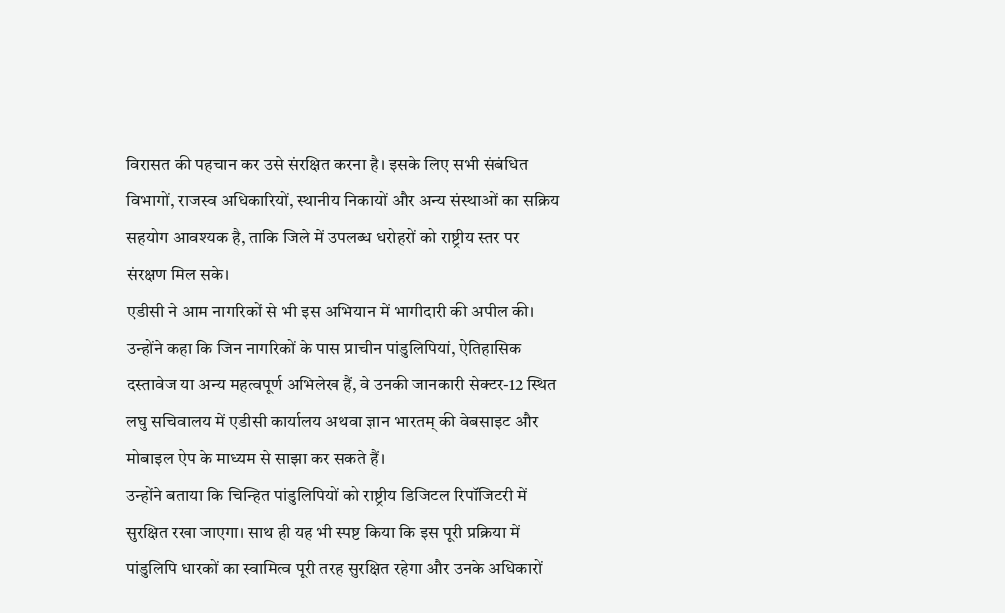विरासत की पहचान कर उसे संरक्षित करना है। इसके लिए सभी संबंधित विभागों, राजस्व अधिकारियों, स्थानीय निकायों और अन्य संस्थाओं का सक्रिय सहयोग आवश्यक है, ताकि जिले में उपलब्ध धरोहरों को राष्ट्रीय स्तर पर संरक्षण मिल सके।
एडीसी ने आम नागरिकों से भी इस अभियान में भागीदारी की अपील की। उन्होंने कहा कि जिन नागरिकों के पास प्राचीन पांडुलिपियां, ऐतिहासिक दस्तावेज या अन्य महत्वपूर्ण अभिलेख हैं, वे उनकी जानकारी सेक्टर-12 स्थित लघु सचिवालय में एडीसी कार्यालय अथवा ज्ञान भारतम् की वेबसाइट और मोबाइल ऐप के माध्यम से साझा कर सकते हैं।
उन्होंने बताया कि चिन्हित पांडुलिपियों को राष्ट्रीय डिजिटल रिपॉजिटरी में सुरक्षित रखा जाएगा। साथ ही यह भी स्पष्ट किया कि इस पूरी प्रक्रिया में पांडुलिपि धारकों का स्वामित्व पूरी तरह सुरक्षित रहेगा और उनके अधिकारों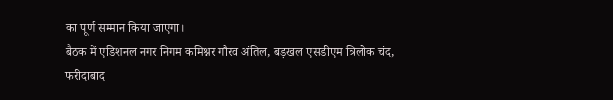का पूर्ण सम्मान किया जाएगा।
बैठक में एडिशनल नगर निगम कमिश्नर गौरव अंतिल, बड़खल एसडीएम त्रिलोक चंद, फरीदाबाद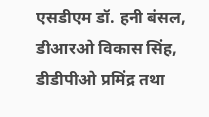एसडीएम डॉ. हनी बंसल, डीआरओ विकास सिंह, डीडीपीओ प्रमिंद्र तथा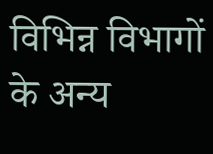विभिन्न विभागों के अन्य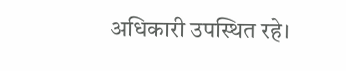अधिकारी उपस्थित रहे।